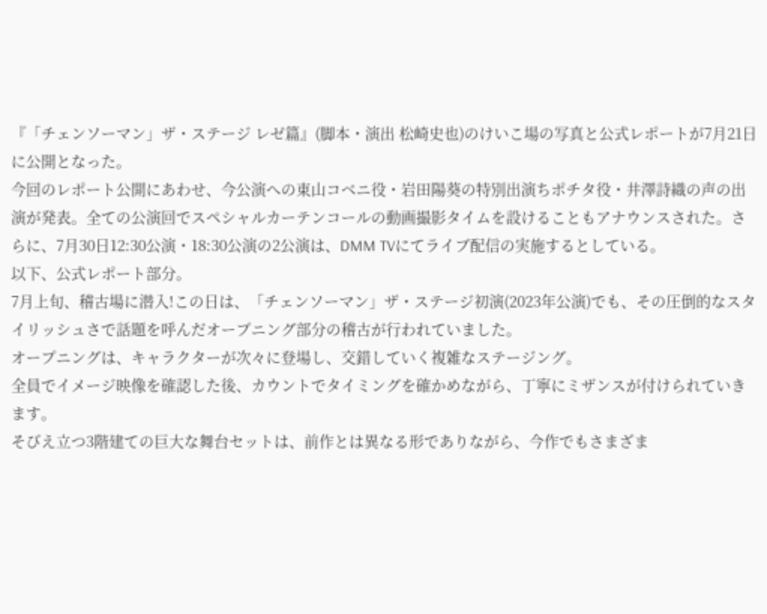『「チェンソーマン」ザ・ステージ レゼ篇』(脚本・演出 松崎史也)のけいこ場の写真と公式レポートが7月21日に公開となった。
今回のレポート公開にあわせ、今公演への東山コベニ役・岩田陽葵の特別出演ちポチタ役・井澤詩織の声の出演が発表。全ての公演回でスペシャルカーテンコールの動画撮影タイムを設けることもアナウンスされた。さらに、7月30日12:30公演・18:30公演の2公演は、DMM TVにてライブ配信の実施するとしている。
以下、公式レポート部分。
7月上旬、稽古場に潜入!この日は、「チェンソーマン」ザ・ステージ初演(2023年公演)でも、その圧倒的なスタイリッシュさで話題を呼んだオープニング部分の稽古が行われていました。
オープニングは、キャラクターが次々に登場し、交錯していく複雑なステージング。
全員でイメージ映像を確認した後、カウントでタイミングを確かめながら、丁寧にミザンスが付けられていきます。
そびえ立つ3階建ての巨大な舞台セットは、前作とは異なる形でありながら、今作でもさまざま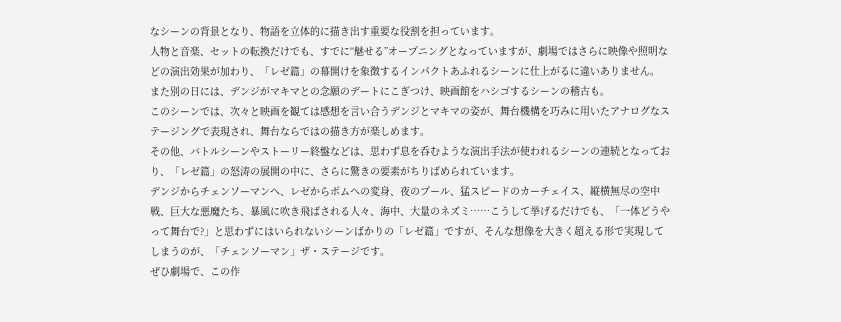なシーンの背景となり、物語を立体的に描き出す重要な役割を担っています。
人物と音楽、セットの転換だけでも、すでに“魅せる”オープニングとなっていますが、劇場ではさらに映像や照明などの演出効果が加わり、「レゼ篇」の幕開けを象徴するインパクトあふれるシーンに仕上がるに違いありません。
また別の日には、デンジがマキマとの念願のデートにこぎつけ、映画館をハシゴするシーンの稽古も。
このシーンでは、次々と映画を観ては感想を言い合うデンジとマキマの姿が、舞台機構を巧みに用いたアナログなステージングで表現され、舞台ならではの描き方が楽しめます。
その他、バトルシーンやストーリー終盤などは、思わず息を呑むような演出手法が使われるシーンの連続となっており、「レゼ篇」の怒涛の展開の中に、さらに驚きの要素がちりばめられています。
デンジからチェンソーマンへ、レゼからボムへの変身、夜のプール、猛スピードのカーチェイス、縦横無尽の空中戦、巨大な悪魔たち、暴風に吹き飛ばされる人々、海中、大量のネズミ……こうして挙げるだけでも、「一体どうやって舞台で?」と思わずにはいられないシーンばかりの「レゼ篇」ですが、そんな想像を大きく超える形で実現してしまうのが、「チェンソーマン」ザ・ステージです。
ぜひ劇場で、この作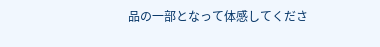品の一部となって体感してくださ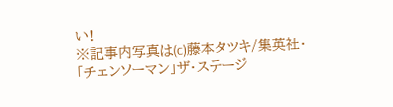い!
※記事内写真は(c)藤本タツキ/集英社・「チェンソーマン」ザ・ステージ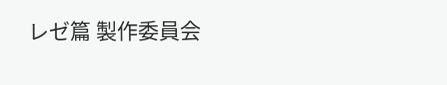レゼ篇 製作委員会